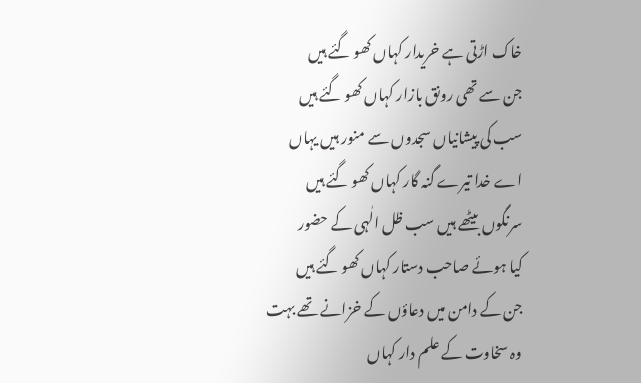خاک اڑتی ہے خریدار کہاں کھو گئے ہیں
جن سے تھی رونق بازار کہاں کھو گئے ہیں
سب کی پیشانیاں سجدوں سے منور ہیں یہاں
اے خدا تیرے گنہ گار کہاں کھو گئے ہیں
سرنگوں بیٹھے ہیں سب ظل الٰہی کے حضور
کیا ہوئے صاحب دستار کہاں کھو گئے ہیں
جن کے دامن میں دعاؤں کے خزانے تھے بہت
وہ سخاوت کے علم دار کہاں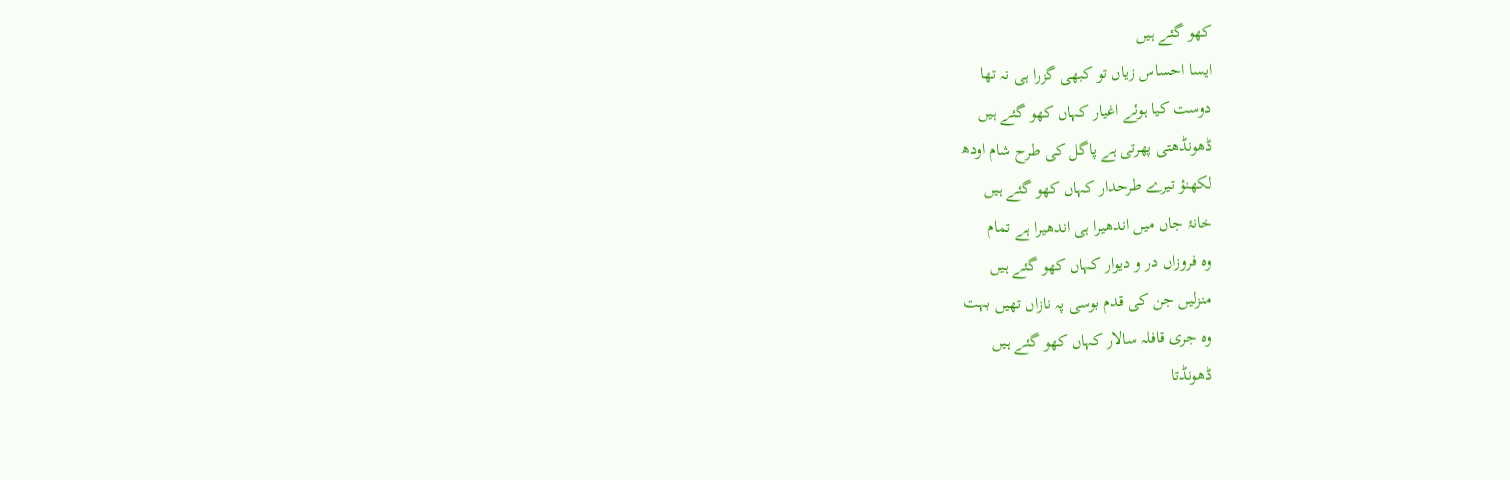کھو گئے ہیں
ایسا احساس زیاں تو کبھی گزرا ہی نہ تھا
دوست کیا ہوئے اغیار کہاں کھو گئے ہیں
ڈھونڈھتی پھرتی ہے پاگل کی طرح شام اودھ
لکھنؤ تیرے طرحدار کہاں کھو گئے ہیں
خانۂ جاں میں اندھیرا ہی اندھیرا ہے تمام
وہ فروزاں در و دیوار کہاں کھو گئے ہیں
منزلیں جن کی قدم بوسی پہ نازاں تھیں بہت
وہ جری قافلہ سالار کہاں کھو گئے ہیں
ڈھونڈتا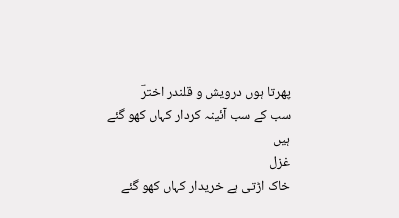پھرتا ہوں درویش و قلندر اخترؔ
سب کے سب آئینہ کردار کہاں کھو گئے ہیں
غزل
خاک اڑتی ہے خریدار کہاں کھو گئے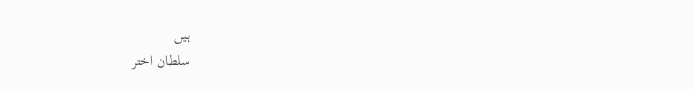ہیں
سلطان اختر